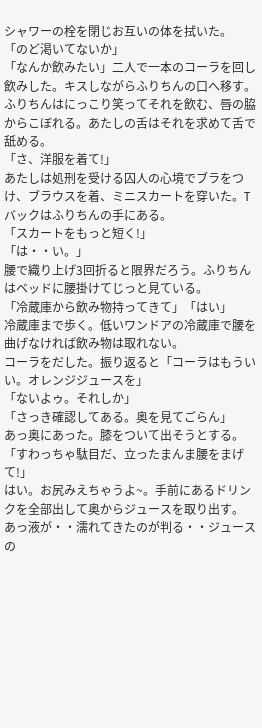シャワーの栓を閉じお互いの体を拭いた。
「のど渇いてないか」
「なんか飲みたい」二人で一本のコーラを回し飲みした。キスしながらふりちんの口へ移す。ふりちんはにっこり笑ってそれを飲む、唇の脇からこぼれる。あたしの舌はそれを求めて舌で舐める。
「さ、洋服を着て!」
あたしは処刑を受ける囚人の心境でブラをつけ、ブラウスを着、ミニスカートを穿いた。Tバックはふりちんの手にある。
「スカートをもっと短く!」
「は・・い。」
腰で織り上げ3回折ると限界だろう。ふりちんはベッドに腰掛けてじっと見ている。
「冷蔵庫から飲み物持ってきて」「はい」
冷蔵庫まで歩く。低いワンドアの冷蔵庫で腰を曲げなければ飲み物は取れない。
コーラをだした。振り返ると「コーラはもういい。オレンジジュースを」
「ないよゥ。それしか」
「さっき確認してある。奥を見てごらん」
あっ奥にあった。膝をついて出そうとする。「すわっちゃ駄目だ、立ったまんま腰をまげて!」
はい。お尻みえちゃうよ~。手前にあるドリンクを全部出して奥からジュースを取り出す。
あっ液が・・濡れてきたのが判る・・ジュースの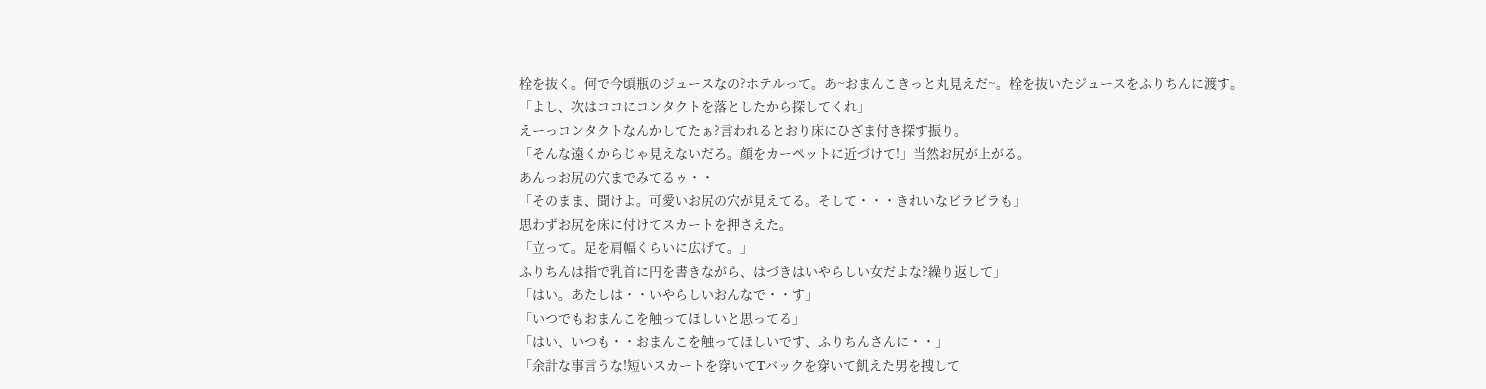栓を抜く。何で今頃瓶のジュースなの?ホテルって。あ~おまんこきっと丸見えだ~。栓を抜いたジュースをふりちんに渡す。
「よし、次はココにコンタクトを落としたから探してくれ」
えーっコンタクトなんかしてたぁ?言われるとおり床にひざま付き探す振り。
「そんな遠くからじゃ見えないだろ。顔をカーペットに近づけて!」当然お尻が上がる。
あんっお尻の穴までみてるゥ・・
「そのまま、聞けよ。可愛いお尻の穴が見えてる。そして・・・きれいなビラビラも」
思わずお尻を床に付けてスカートを押さえた。
「立って。足を肩幅くらいに広げて。」
ふりちんは指で乳首に円を書きながら、はづきはいやらしい女だよな?繰り返して」
「はい。あたしは・・いやらしいおんなで・・す」
「いつでもおまんこを触ってほしいと思ってる」
「はい、いつも・・おまんこを触ってほしいです、ふりちんさんに・・」
「余計な事言うな!短いスカートを穿いてTバックを穿いて飢えた男を捜して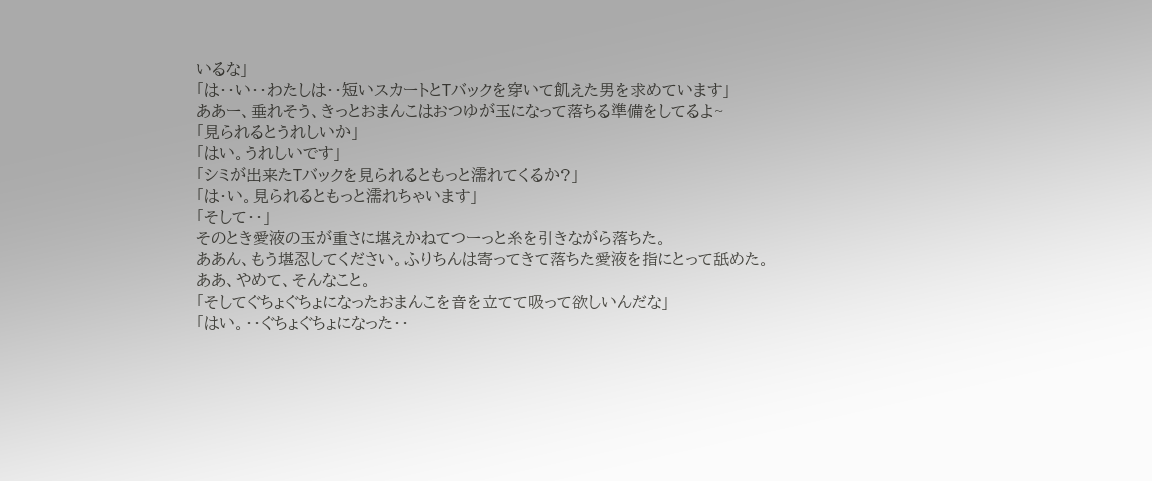いるな」
「は・・い・・わたしは・・短いスカートとTバックを穿いて飢えた男を求めています」
ああー、垂れそう、きっとおまんこはおつゆが玉になって落ちる準備をしてるよ~
「見られるとうれしいか」
「はい。うれしいです」
「シミが出来たTバックを見られるともっと濡れてくるか?」
「は・い。見られるともっと濡れちゃいます」
「そして・・」
そのとき愛液の玉が重さに堪えかねてつーっと糸を引きながら落ちた。
ああん、もう堪忍してください。ふりちんは寄ってきて落ちた愛液を指にとって舐めた。
ああ、やめて、そんなこと。
「そしてぐちょぐちょになったおまんこを音を立てて吸って欲しいんだな」
「はい。・・ぐちょぐちょになった・・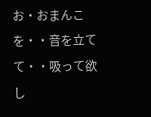お・おまんこを・・音を立てて・・吸って欲し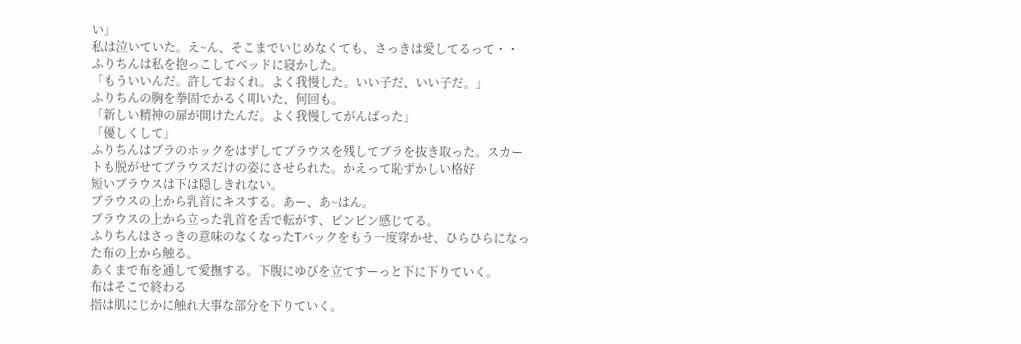い」
私は泣いていた。え~ん、そこまでいじめなくても、さっきは愛してるって・・
ふりちんは私を抱っこしてベッドに寝かした。
「もういいんだ。許しておくれ。よく我慢した。いい子だ、いい子だ。」
ふりちんの胸を拳固でかるく叩いた、何回も。
「新しい精神の扉が開けたんだ。よく我慢してがんばった」
「優しくして」
ふりちんはブラのホックをはずしてブラウスを残してブラを抜き取った。スカートも脱がせてブラウスだけの姿にさせられた。かえって恥ずかしい格好
短いブラウスは下は隠しきれない。
ブラウスの上から乳首にキスする。あー、あ~はん。
ブラウスの上から立った乳首を舌で転がす、ビンビン感じてる。
ふりちんはさっきの意味のなくなったTバックをもう一度穿かせ、ひらひらになった布の上から触る。
あくまで布を通して愛撫する。下腹にゆびを立てすーっと下に下りていく。
布はそこで終わる
指は肌にじかに触れ大事な部分を下りていく。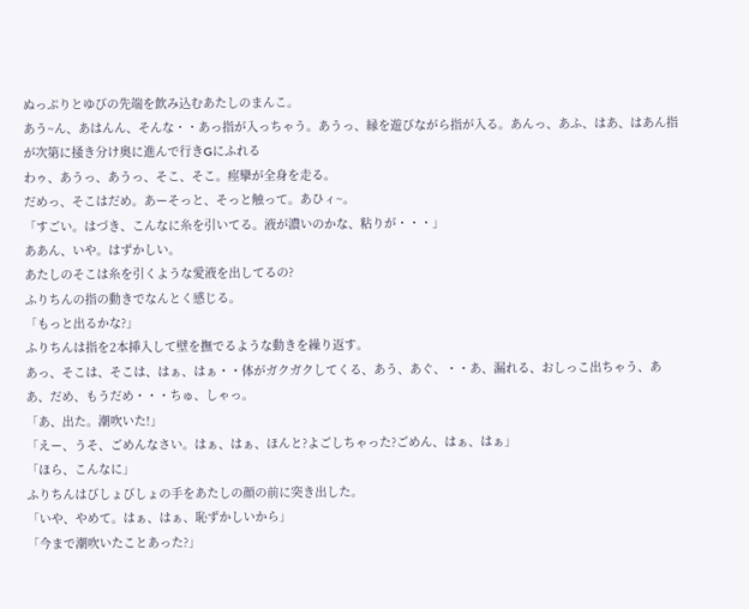ぬっぷりとゆびの先端を飲み込むあたしのまんこ。
あう~ん、あはんん、そんな・・あっ指が入っちゃう。あうっ、縁を遊びながら指が入る。あんっ、あふ、はあ、はあん指が次第に掻き分け奥に進んで行きGにふれる
わゥ、あうっ、あうっ、そこ、そこ。痙攣が全身を走る。
だめっ、そこはだめ。あーそっと、そっと触って。あひィ~。
「すごい。はづき、こんなに糸を引いてる。液が濃いのかな、粘りが・・・」
ああん、いや。はずかしい。
あたしのそこは糸を引くような愛液を出してるの?
ふりちんの指の動きでなんとく感じる。
「もっと出るかな?」
ふりちんは指を2本挿入して壁を撫でるような動きを繰り返す。
あっ、そこは、そこは、はぁ、はぁ・・体がガクガクしてくる、あう、あぐ、・・あ、漏れる、おしっこ出ちゃう、ああ、だめ、もうだめ・・・ちゅ、しゃっ。
「あ、出た。潮吹いた!」
「えー、うそ、ごめんなさい。はぁ、はぁ、ほんと?よごしちゃった?ごめん、はぁ、はぁ」
「ほら、こんなに」
ふりちんはびしょびしょの手をあたしの顔の前に突き出した。
「いや、やめて。はぁ、はぁ、恥ずかしいから」
「今まで潮吹いたことあった?」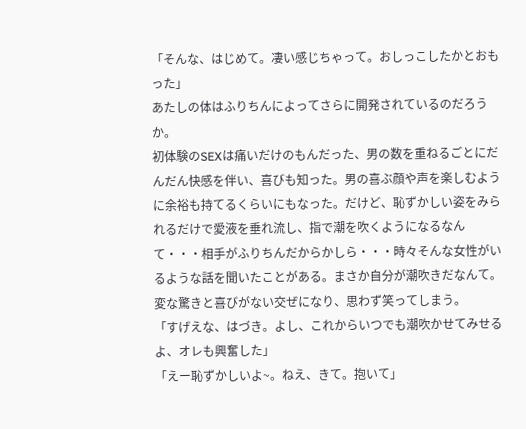「そんな、はじめて。凄い感じちゃって。おしっこしたかとおもった」
あたしの体はふりちんによってさらに開発されているのだろうか。
初体験のSEXは痛いだけのもんだった、男の数を重ねるごとにだんだん快感を伴い、喜びも知った。男の喜ぶ顔や声を楽しむように余裕も持てるくらいにもなった。だけど、恥ずかしい姿をみられるだけで愛液を垂れ流し、指で潮を吹くようになるなんて・・・相手がふりちんだからかしら・・・時々そんな女性がいるような話を聞いたことがある。まさか自分が潮吹きだなんて。
変な驚きと喜びがない交ぜになり、思わず笑ってしまう。
「すげえな、はづき。よし、これからいつでも潮吹かせてみせるよ、オレも興奮した」
「えー恥ずかしいよ~。ねえ、きて。抱いて」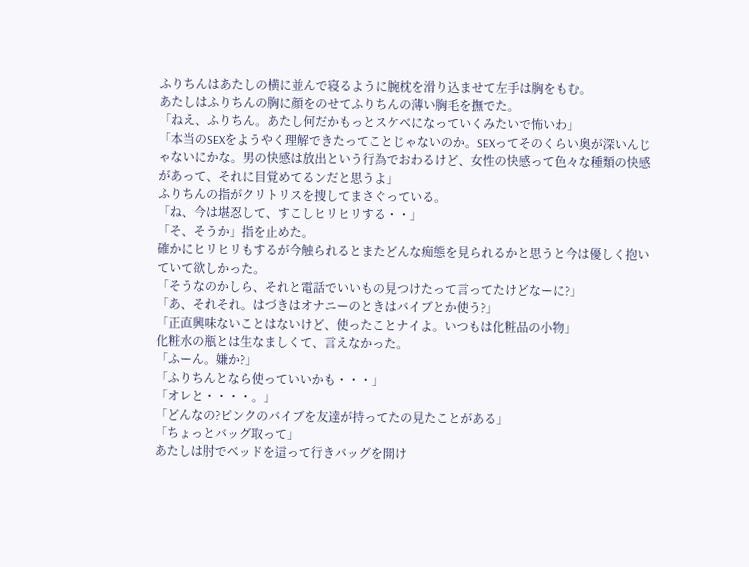ふりちんはあたしの横に並んで寝るように腕枕を滑り込ませて左手は胸をもむ。
あたしはふりちんの胸に顔をのせてふりちんの薄い胸毛を撫でた。
「ねえ、ふりちん。あたし何だかもっとスケベになっていくみたいで怖いわ」
「本当のSEXをようやく理解できたってことじゃないのか。SEXってそのくらい奥が深いんじゃないにかな。男の快感は放出という行為でおわるけど、女性の快感って色々な種類の快感があって、それに目覚めてるンだと思うよ」
ふりちんの指がクリトリスを捜してまさぐっている。
「ね、今は堪忍して、すこしヒリヒリする・・」
「そ、そうか」指を止めた。
確かにヒリヒリもするが今触られるとまたどんな痴態を見られるかと思うと今は優しく抱いていて欲しかった。
「そうなのかしら、それと電話でいいもの見つけたって言ってたけどなーに?」
「あ、それそれ。はづきはオナニーのときはバイブとか使う?」
「正直興味ないことはないけど、使ったことナイよ。いつもは化粧品の小物」
化粧水の瓶とは生なましくて、言えなかった。
「ふーん。嫌か?」
「ふりちんとなら使っていいかも・・・」
「オレと・・・・。」
「どんなの?ピンクのバイブを友達が持ってたの見たことがある」
「ちょっとバッグ取って」
あたしは肘でベッドを這って行きバッグを開け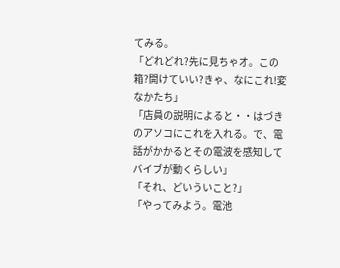てみる。
「どれどれ?先に見ちゃオ。この箱?開けていい?きゃ、なにこれ!変なかたち」
「店員の説明によると・・はづきのアソコにこれを入れる。で、電話がかかるとその電波を感知してバイブが動くらしい」
「それ、どいういこと?」
「やってみよう。電池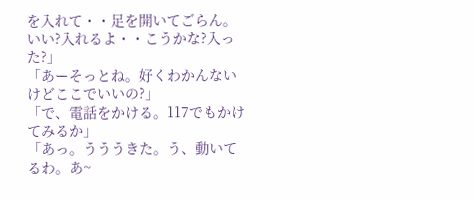を入れて・・足を開いてごらん。いい?入れるよ・・こうかな?入った?」
「あーそっとね。好くわかんないけどここでいいの?」
「で、電話をかける。117でもかけてみるか」
「あっ。うううきた。う、動いてるわ。あ~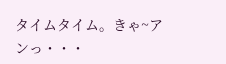タイムタイム。きゃ~アンっ・・・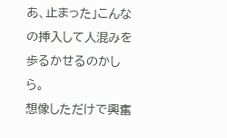あ、止まった」こんなの挿入して人混みを歩るかせるのかしら。
想像しただけで興奮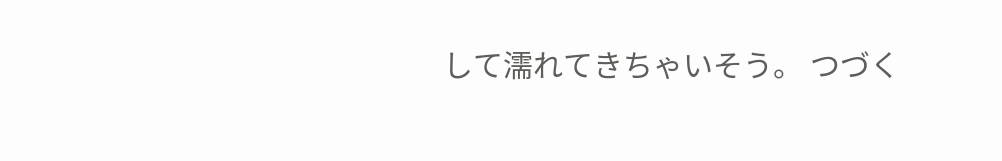して濡れてきちゃいそう。 つづく